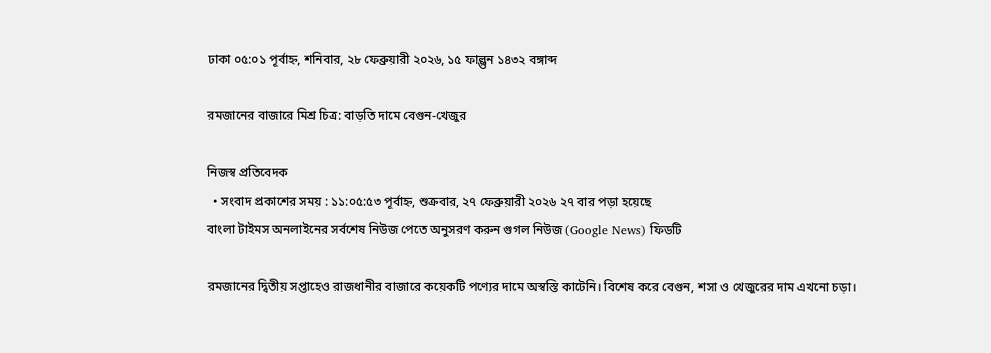ঢাকা ০৫:০১ পূর্বাহ্ন, শনিবার, ২৮ ফেব্রুয়ারী ২০২৬, ১৫ ফাল্গুন ১৪৩২ বঙ্গাব্দ

রমজানের বাজারে মিশ্র চিত্র: বাড়তি দামে বেগুন-খেজুর

নিজস্ব প্রতিবেদক
  • সংবাদ প্রকাশের সময় : ১১:০৫:৫৩ পূর্বাহ্ন, শুক্রবার, ২৭ ফেব্রুয়ারী ২০২৬ ২৭ বার পড়া হয়েছে
বাংলা টাইমস অনলাইনের সর্বশেষ নিউজ পেতে অনুসরণ করুন গুগল নিউজ (Google News) ফিডটি

রমজানের দ্বিতীয় সপ্তাহেও রাজধানীর বাজারে কয়েকটি পণ্যের দামে অস্বস্তি কাটেনি। বিশেষ করে বেগুন, শসা ও খেজুরের দাম এখনো চড়া।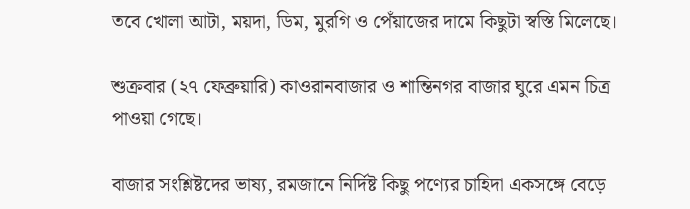তবে খোলা আটা, ময়দা, ডিম, মুরগি ও পেঁয়াজের দামে কিছুটা স্বস্তি মিলেছে।

শুক্রবার (২৭ ফেব্রুয়ারি) কাওরানবাজার ও শান্তিনগর বাজার ঘুরে এমন চিত্র পাওয়া গেছে।

বাজার সংশ্লিষ্টদের ভাষ্য, রমজানে নির্দিষ্ট কিছু পণ্যের চাহিদা একসঙ্গে বেড়ে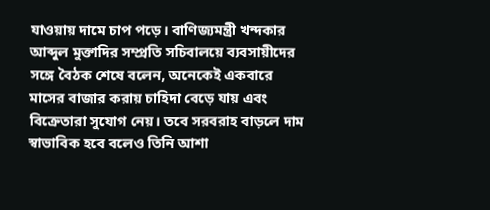যাওয়ায় দামে চাপ পড়ে। বাণিজ্যমন্ত্রী খন্দকার আব্দুল মুক্তাদির সম্প্রতি সচিবালয়ে ব্যবসায়ীদের সঙ্গে বৈঠক শেষে বলেন, অনেকেই একবারে মাসের বাজার করায় চাহিদা বেড়ে যায় এবং বিক্রেতারা সুযোগ নেয়। তবে সরবরাহ বাড়লে দাম স্বাভাবিক হবে বলেও তিনি আশা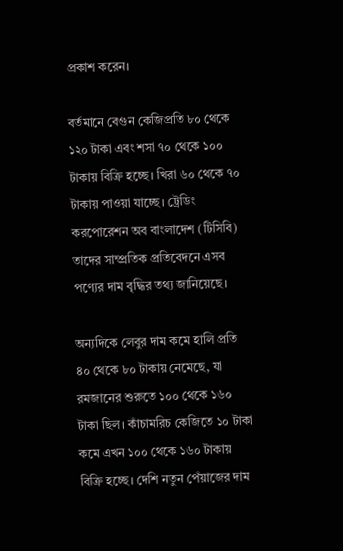প্রকাশ করেন।

বর্তমানে বেগুন কেজিপ্রতি ৮০ থেকে ১২০ টাকা এবং শসা ৭০ থেকে ১০০ টাকায় বিক্রি হচ্ছে। খিরা ৬০ থেকে ৭০ টাকায় পাওয়া যাচ্ছে। ট্রেডিং করপোরেশন অব বাংলাদেশ (টিসিবি) তাদের সাম্প্রতিক প্রতিবেদনে এসব পণ্যের দাম বৃদ্ধির তথ্য জানিয়েছে।

অন্যদিকে লেবুর দাম কমে হালি প্রতি ৪০ থেকে ৮০ টাকায় নেমেছে, যা রমজানের শুরুতে ১০০ থেকে ১৬০ টাকা ছিল। কাঁচামরিচ কেজিতে ১০ টাকা কমে এখন ১০০ থেকে ১৬০ টাকায় বিক্রি হচ্ছে। দেশি নতুন পেঁয়াজের দাম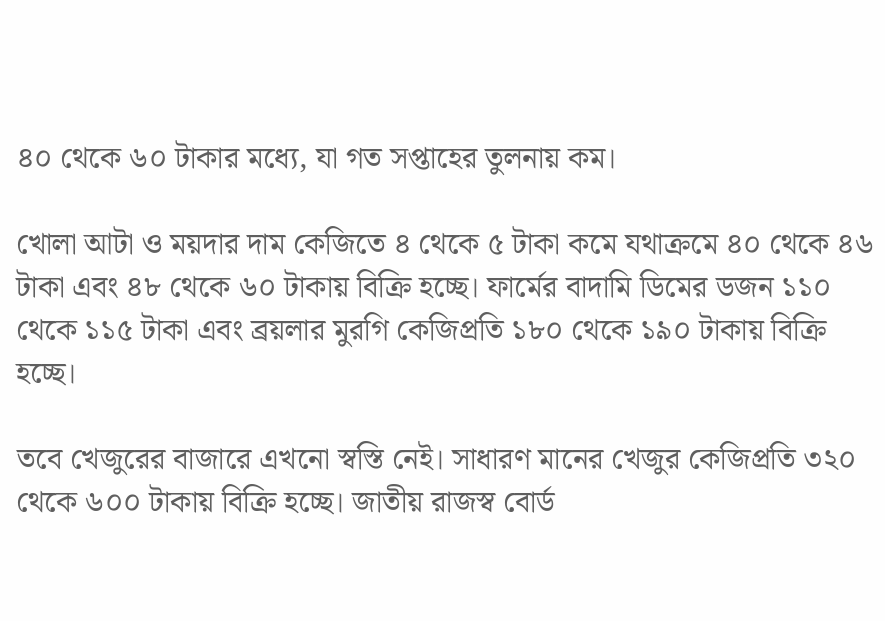৪০ থেকে ৬০ টাকার মধ্যে, যা গত সপ্তাহের তুলনায় কম।

খোলা আটা ও ময়দার দাম কেজিতে ৪ থেকে ৫ টাকা কমে যথাক্রমে ৪০ থেকে ৪৬ টাকা এবং ৪৮ থেকে ৬০ টাকায় বিক্রি হচ্ছে। ফার্মের বাদামি ডিমের ডজন ১১০ থেকে ১১৫ টাকা এবং ব্রয়লার মুরগি কেজিপ্রতি ১৮০ থেকে ১৯০ টাকায় বিক্রি হচ্ছে।

তবে খেজুরের বাজারে এখনো স্বস্তি নেই। সাধারণ মানের খেজুর কেজিপ্রতি ৩২০ থেকে ৬০০ টাকায় বিক্রি হচ্ছে। জাতীয় রাজস্ব বোর্ড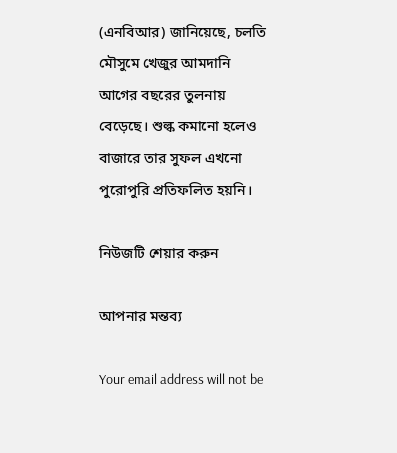(এনবিআর) জানিয়েছে, চলতি মৌসুমে খেজুর আমদানি আগের বছরের তুলনায় বেড়েছে। শুল্ক কমানো হলেও বাজারে তার সুফল এখনো পুরোপুরি প্রতিফলিত হয়নি।

নিউজটি শেয়ার করুন

আপনার মন্তব্য

Your email address will not be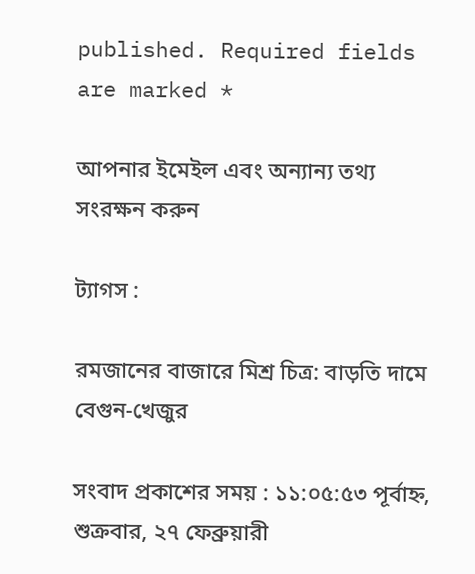published. Required fields are marked *

আপনার ইমেইল এবং অন্যান্য তথ্য সংরক্ষন করুন

ট্যাগস :

রমজানের বাজারে মিশ্র চিত্র: বাড়তি দামে বেগুন-খেজুর

সংবাদ প্রকাশের সময় : ১১:০৫:৫৩ পূর্বাহ্ন, শুক্রবার, ২৭ ফেব্রুয়ারী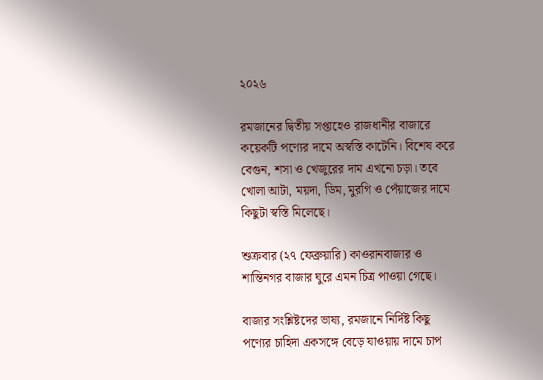২০২৬

রমজানের দ্বিতীয় সপ্তাহেও রাজধানীর বাজারে কয়েকটি পণ্যের দামে অস্বস্তি কাটেনি। বিশেষ করে বেগুন, শসা ও খেজুরের দাম এখনো চড়া। তবে খোলা আটা, ময়দা, ডিম, মুরগি ও পেঁয়াজের দামে কিছুটা স্বস্তি মিলেছে।

শুক্রবার (২৭ ফেব্রুয়ারি) কাওরানবাজার ও শান্তিনগর বাজার ঘুরে এমন চিত্র পাওয়া গেছে।

বাজার সংশ্লিষ্টদের ভাষ্য, রমজানে নির্দিষ্ট কিছু পণ্যের চাহিদা একসঙ্গে বেড়ে যাওয়ায় দামে চাপ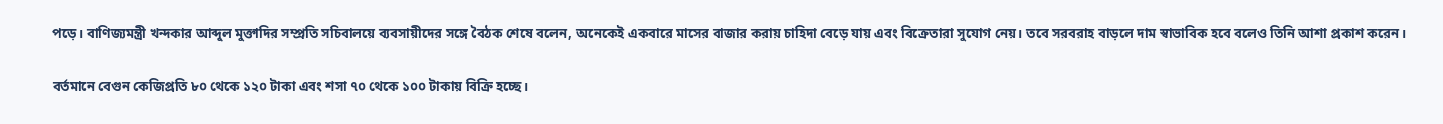পড়ে। বাণিজ্যমন্ত্রী খন্দকার আব্দুল মুক্তাদির সম্প্রতি সচিবালয়ে ব্যবসায়ীদের সঙ্গে বৈঠক শেষে বলেন, অনেকেই একবারে মাসের বাজার করায় চাহিদা বেড়ে যায় এবং বিক্রেতারা সুযোগ নেয়। তবে সরবরাহ বাড়লে দাম স্বাভাবিক হবে বলেও তিনি আশা প্রকাশ করেন।

বর্তমানে বেগুন কেজিপ্রতি ৮০ থেকে ১২০ টাকা এবং শসা ৭০ থেকে ১০০ টাকায় বিক্রি হচ্ছে।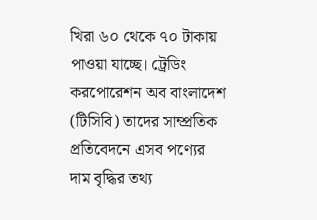খিরা ৬০ থেকে ৭০ টাকায় পাওয়া যাচ্ছে। ট্রেডিং করপোরেশন অব বাংলাদেশ (টিসিবি) তাদের সাম্প্রতিক প্রতিবেদনে এসব পণ্যের দাম বৃদ্ধির তথ্য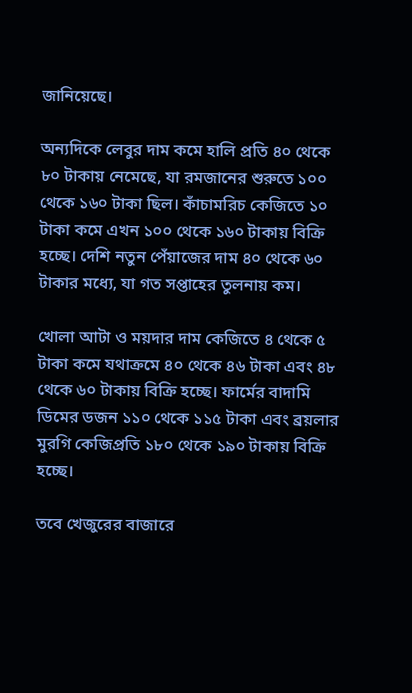জানিয়েছে।

অন্যদিকে লেবুর দাম কমে হালি প্রতি ৪০ থেকে ৮০ টাকায় নেমেছে, যা রমজানের শুরুতে ১০০ থেকে ১৬০ টাকা ছিল। কাঁচামরিচ কেজিতে ১০ টাকা কমে এখন ১০০ থেকে ১৬০ টাকায় বিক্রি হচ্ছে। দেশি নতুন পেঁয়াজের দাম ৪০ থেকে ৬০ টাকার মধ্যে, যা গত সপ্তাহের তুলনায় কম।

খোলা আটা ও ময়দার দাম কেজিতে ৪ থেকে ৫ টাকা কমে যথাক্রমে ৪০ থেকে ৪৬ টাকা এবং ৪৮ থেকে ৬০ টাকায় বিক্রি হচ্ছে। ফার্মের বাদামি ডিমের ডজন ১১০ থেকে ১১৫ টাকা এবং ব্রয়লার মুরগি কেজিপ্রতি ১৮০ থেকে ১৯০ টাকায় বিক্রি হচ্ছে।

তবে খেজুরের বাজারে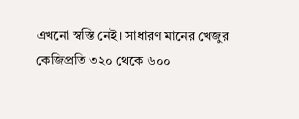এখনো স্বস্তি নেই। সাধারণ মানের খেজুর কেজিপ্রতি ৩২০ থেকে ৬০০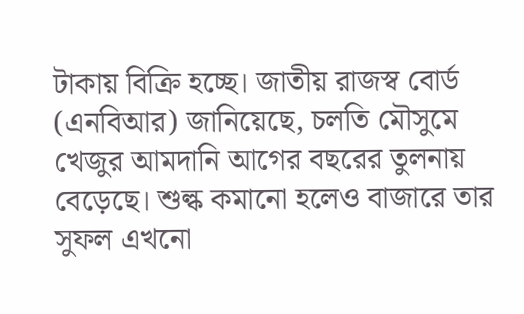টাকায় বিক্রি হচ্ছে। জাতীয় রাজস্ব বোর্ড (এনবিআর) জানিয়েছে, চলতি মৌসুমে খেজুর আমদানি আগের বছরের তুলনায় বেড়েছে। শুল্ক কমানো হলেও বাজারে তার সুফল এখনো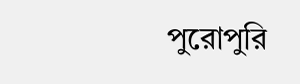পুরোপুরি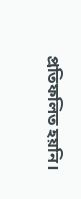প্রতিফলিত হয়নি।